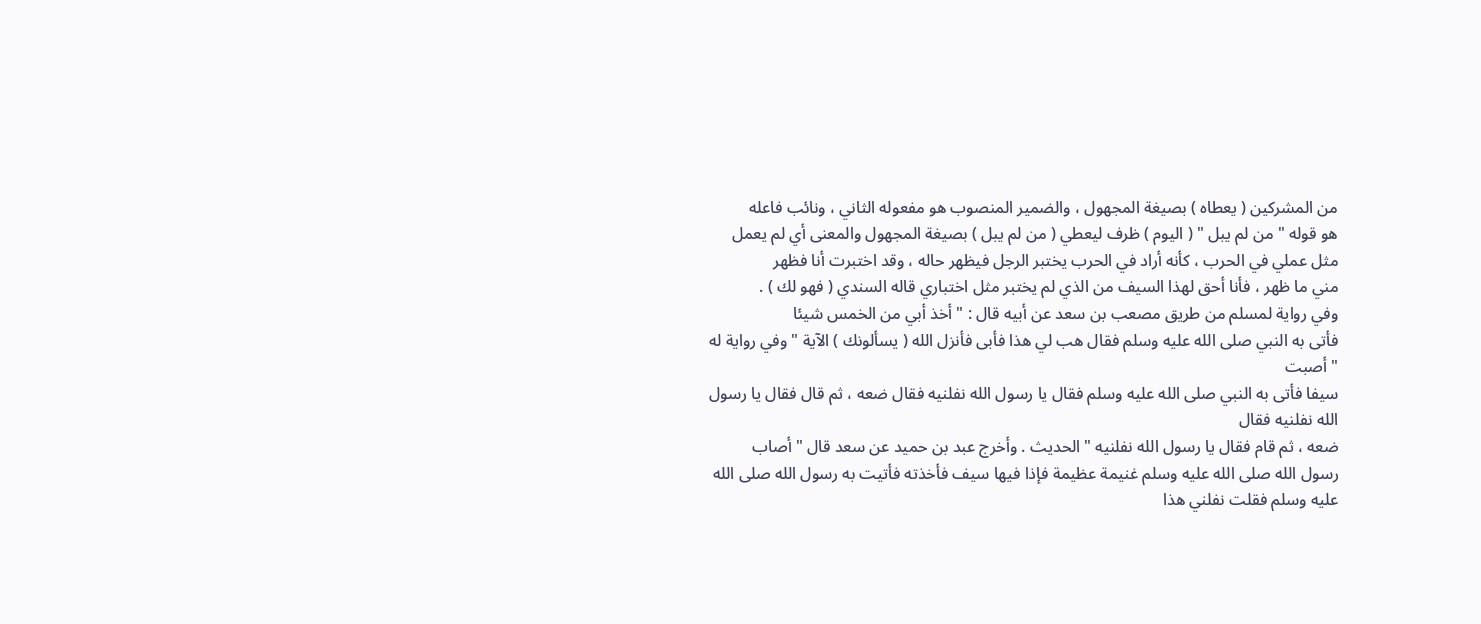من المشركين ( يعطاه ) بصيغة المجهول ، والضمير المنصوب هو مفعوله الثاني ، ونائب فاعله
هو قوله " من لم يبل " ( اليوم ) ظرف ليعطي ( من لم يبل ) بصيغة المجهول والمعنى أي لم يعمل
مثل عملي في الحرب ، كأنه أراد في الحرب يختبر الرجل فيظهر حاله ، وقد اختبرت أنا فظهر
مني ما ظهر ، فأنا أحق لهذا السيف من الذي لم يختبر مثل اختباري قاله السندي ( فهو لك ) .
وفي رواية لمسلم من طريق مصعب بن سعد عن أبيه قال : " أخذ أبي من الخمس شيئا
فأتى به النبي صلى الله عليه وسلم فقال هب لي هذا فأبى فأنزل الله ( يسألونك ) الآية " وفي رواية له " أصبت
سيفا فأتى به النبي صلى الله عليه وسلم فقال يا رسول الله نفلنيه فقال ضعه ، ثم قال فقال يا رسول الله نفلنيه فقال
ضعه ، ثم قام فقال يا رسول الله نفلنيه " الحديث . وأخرج عبد بن حميد عن سعد قال " أصاب
رسول الله صلى الله عليه وسلم غنيمة عظيمة فإذا فيها سيف فأخذته فأتيت به رسول الله صلى الله عليه وسلم فقلت نفلني هذا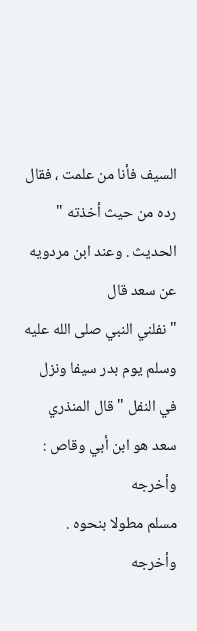السيف فأنا من علمت ، فقال رده من حيث أخذته " الحديث . وعند ابن مردويه عن سعد قال
" نفلني النبي صلى الله عليه وسلم يوم بدر سيفا ونزل في النفل " قال المنذري سعد هو ابن أبي وقاص : وأخرجه
مسلم مطولا بنحوه . وأخرجه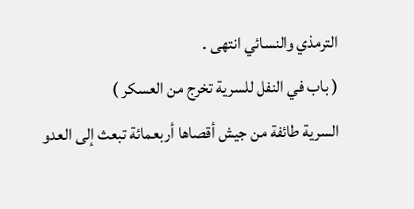الترمذي والنسائي انتهى .
( باب في النفل للسرية تخرج من العسكر )
السرية طائفة من جيش أقصاها أربعمائة تبعث إلى العدو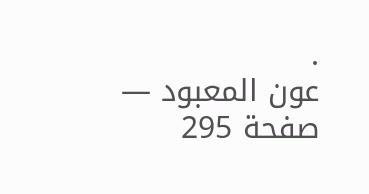.
عون المعبود — صفحة 295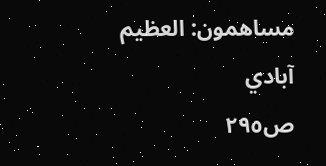مساهمون: العظيم آبادي
ص٢٩٥